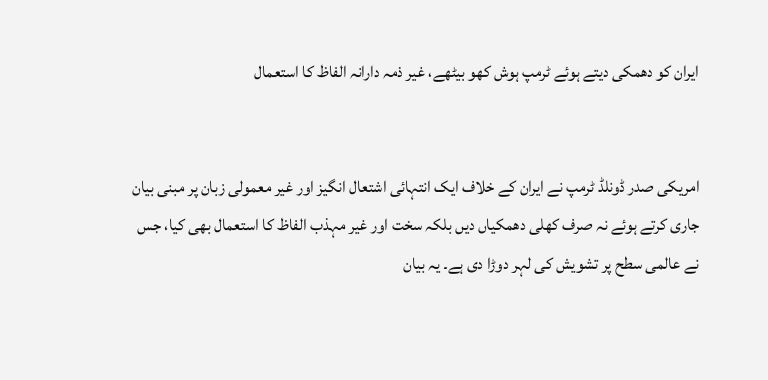ایران کو دھمکی دیتے ہوئے ٹرمپ ہوش کھو بیٹھے، غیر ذمہ دارانہ الفاظ کا استعمال


امریکی صدر ڈونلڈ ٹرمپ نے ایران کے خلاف ایک انتہائی اشتعال انگیز اور غیر معمولی زبان پر مبنی بیان جاری کرتے ہوئے نہ صرف کھلی دھمکیاں دیں بلکہ سخت اور غیر مہذب الفاظ کا استعمال بھی کیا، جس نے عالمی سطح پر تشویش کی لہر دوڑا دی ہے۔ یہ بیان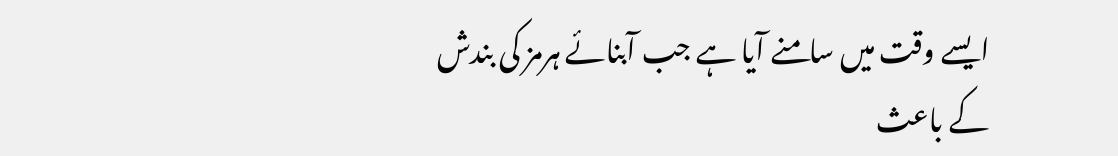ایسے وقت میں سامنے آیا ہے جب آبنائے ہرمز کی بندش کے باعث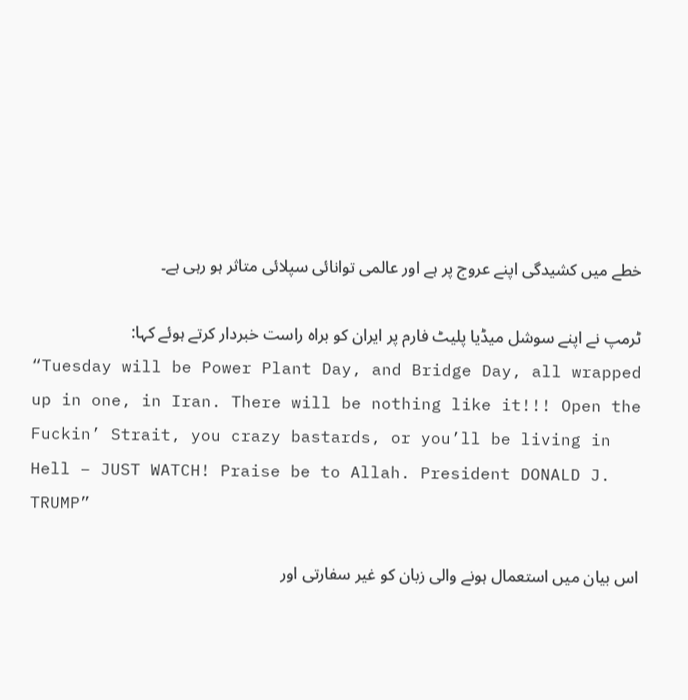خطے میں کشیدگی اپنے عروج پر ہے اور عالمی توانائی سپلائی متاثر ہو رہی ہے۔

ٹرمپ نے اپنے سوشل میڈیا پلیٹ فارم پر ایران کو براہ راست خبردار کرتے ہوئے کہا:
“Tuesday will be Power Plant Day, and Bridge Day, all wrapped up in one, in Iran. There will be nothing like it!!! Open the Fuckin’ Strait, you crazy bastards, or you’ll be living in Hell – JUST WATCH! Praise be to Allah. President DONALD J. TRUMP”

اس بیان میں استعمال ہونے والی زبان کو غیر سفارتی اور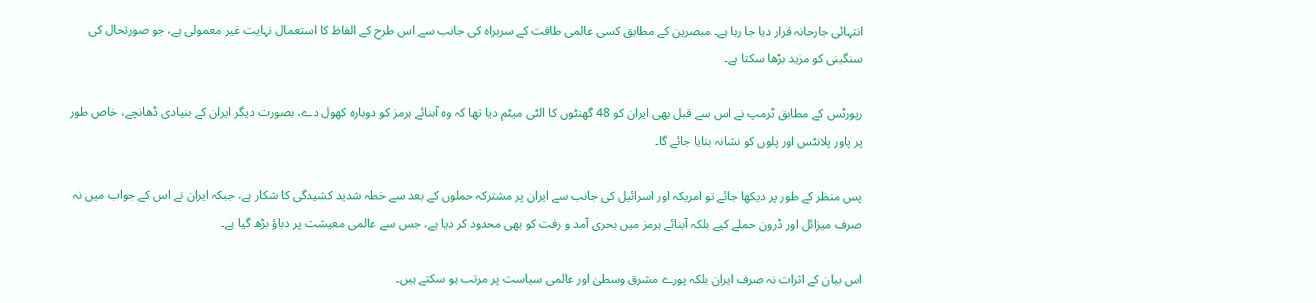انتہائی جارحانہ قرار دیا جا رہا ہے۔ مبصرین کے مطابق کسی عالمی طاقت کے سربراہ کی جانب سے اس طرح کے الفاظ کا استعمال نہایت غیر معمولی ہے، جو صورتحال کی سنگینی کو مزید بڑھا سکتا ہے۔

رپورٹس کے مطابق ٹرمپ نے اس سے قبل بھی ایران کو 48 گھنٹوں کا الٹی میٹم دیا تھا کہ وہ آبنائے ہرمز کو دوبارہ کھول دے، بصورت دیگر ایران کے بنیادی ڈھانچے، خاص طور پر پاور پلانٹس اور پلوں کو نشانہ بنایا جائے گا۔

پس منظر کے طور پر دیکھا جائے تو امریکہ اور اسرائیل کی جانب سے ایران پر مشترکہ حملوں کے بعد سے خطہ شدید کشیدگی کا شکار ہے، جبکہ ایران نے اس کے جواب میں نہ صرف میزائل اور ڈرون حملے کیے بلکہ آبنائے ہرمز میں بحری آمد و رفت کو بھی محدود کر دیا ہے، جس سے عالمی معیشت پر دباؤ بڑھ گیا ہے۔

اس بیان کے اثرات نہ صرف ایران بلکہ پورے مشرق وسطیٰ اور عالمی سیاست پر مرتب ہو سکتے ہیں۔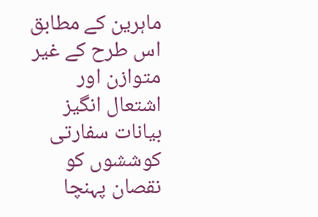ماہرین کے مطابق اس طرح کے غیر متوازن اور اشتعال انگیز بیانات سفارتی کوششوں کو نقصان پہنچا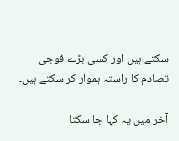سکتے ہیں اور کسی بڑے فوجی تصادم کا راستہ ہموار کر سکتے ہیں۔

آخر میں یہ کہا جا سکتا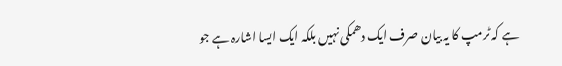ہے کہ ٹرمپ کا یہ بیان صرف ایک دھمکی نہیں بلکہ ایک ایسا اشارہ ہے جو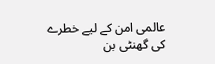عالمی امن کے لیے خطرے کی گھنٹی بن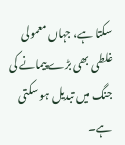سکتا ہے، جہاں معمولی غلطی بھی بڑے پیمانے کی جنگ میں تبدیل ہو سکتی ہے۔